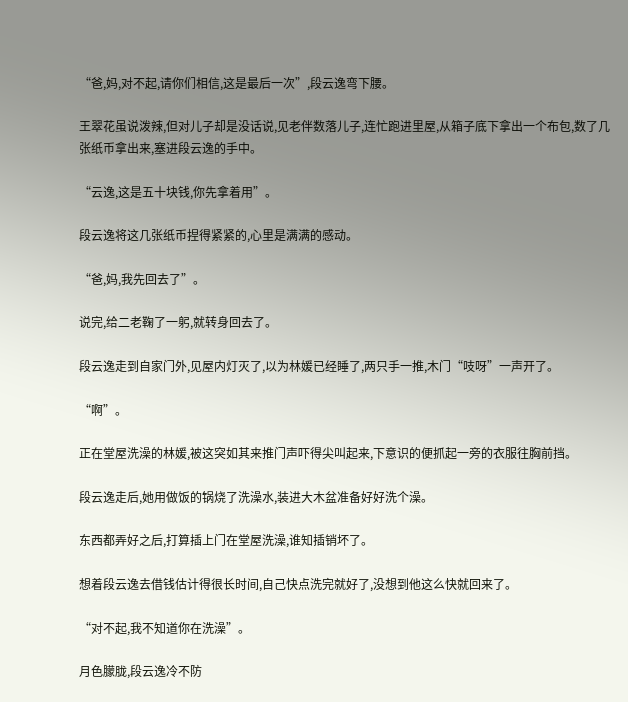“爸,妈,对不起,请你们相信,这是最后一次”,段云逸弯下腰。

王翠花虽说泼辣,但对儿子却是没话说,见老伴数落儿子,连忙跑进里屋,从箱子底下拿出一个布包,数了几张纸币拿出来,塞进段云逸的手中。

“云逸,这是五十块钱,你先拿着用”。

段云逸将这几张纸币捏得紧紧的,心里是满满的感动。

“爸,妈,我先回去了”。

说完,给二老鞠了一躬,就转身回去了。

段云逸走到自家门外,见屋内灯灭了,以为林媛已经睡了,两只手一推,木门“吱呀”一声开了。

“啊”。

正在堂屋洗澡的林媛,被这突如其来推门声吓得尖叫起来,下意识的便抓起一旁的衣服往胸前挡。

段云逸走后,她用做饭的锅烧了洗澡水,装进大木盆准备好好洗个澡。

东西都弄好之后,打算插上门在堂屋洗澡,谁知插销坏了。

想着段云逸去借钱估计得很长时间,自己快点洗完就好了,没想到他这么快就回来了。

“对不起,我不知道你在洗澡”。

月色朦胧,段云逸冷不防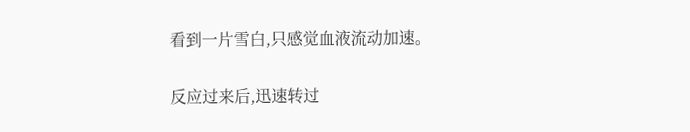看到一片雪白,只感觉血液流动加速。

反应过来后,迅速转过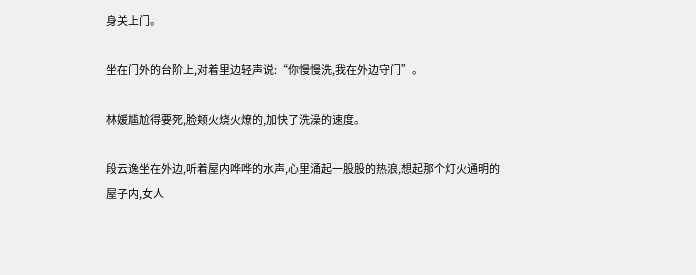身关上门。

坐在门外的台阶上,对着里边轻声说:“你慢慢洗,我在外边守门”。

林媛尴尬得要死,脸颊火烧火燎的,加快了洗澡的速度。

段云逸坐在外边,听着屋内哗哗的水声,心里涌起一股股的热浪,想起那个灯火通明的屋子内,女人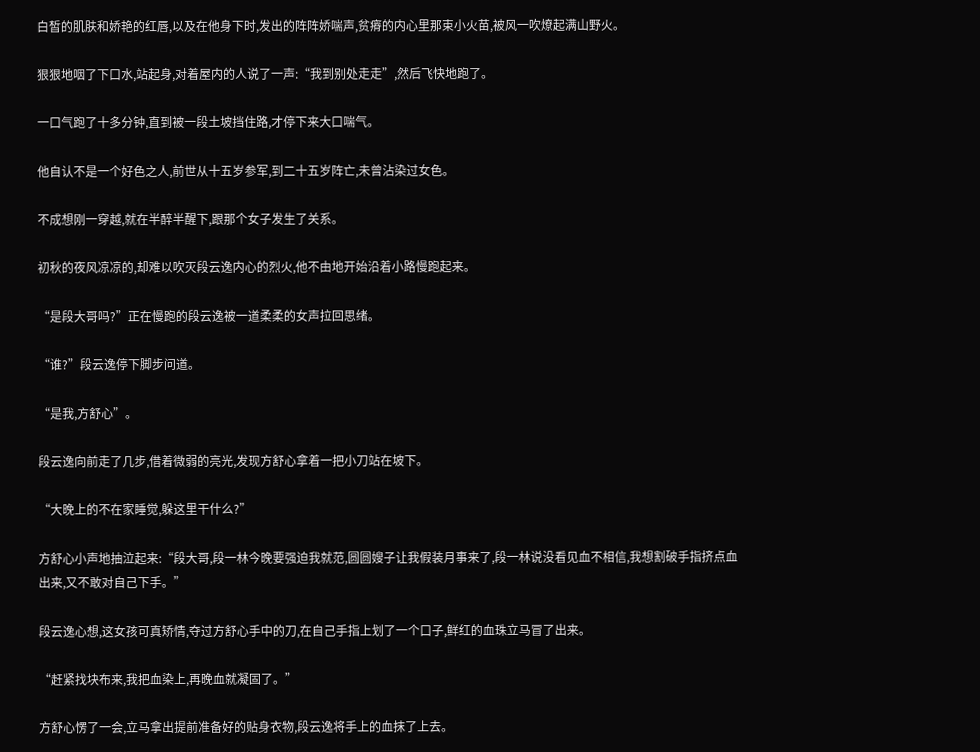白皙的肌肤和娇艳的红唇,以及在他身下时,发出的阵阵娇喘声,贫瘠的内心里那束小火苗,被风一吹燎起满山野火。

狠狠地咽了下口水,站起身,对着屋内的人说了一声:“我到别处走走”,然后飞快地跑了。

一口气跑了十多分钟,直到被一段土坡挡住路,才停下来大口喘气。

他自认不是一个好色之人,前世从十五岁参军,到二十五岁阵亡,未曾沾染过女色。

不成想刚一穿越,就在半醉半醒下,跟那个女子发生了关系。

初秋的夜风凉凉的,却难以吹灭段云逸内心的烈火,他不由地开始沿着小路慢跑起来。

“是段大哥吗?”正在慢跑的段云逸被一道柔柔的女声拉回思绪。

“谁?”段云逸停下脚步问道。

“是我,方舒心”。

段云逸向前走了几步,借着微弱的亮光,发现方舒心拿着一把小刀站在坡下。

“大晚上的不在家睡觉,躲这里干什么?”

方舒心小声地抽泣起来:“段大哥,段一林今晚要强迫我就范,圆圆嫂子让我假装月事来了,段一林说没看见血不相信,我想割破手指挤点血出来,又不敢对自己下手。”

段云逸心想,这女孩可真矫情,夺过方舒心手中的刀,在自己手指上划了一个口子,鲜红的血珠立马冒了出来。

“赶紧找块布来,我把血染上,再晚血就凝固了。”

方舒心愣了一会,立马拿出提前准备好的贴身衣物,段云逸将手上的血抹了上去。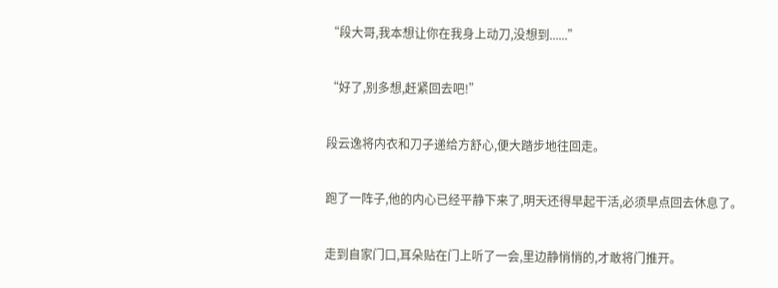“段大哥,我本想让你在我身上动刀,没想到......”

“好了,别多想,赶紧回去吧!”

段云逸将内衣和刀子递给方舒心,便大踏步地往回走。

跑了一阵子,他的内心已经平静下来了,明天还得早起干活,必须早点回去休息了。

走到自家门口,耳朵贴在门上听了一会,里边静悄悄的,才敢将门推开。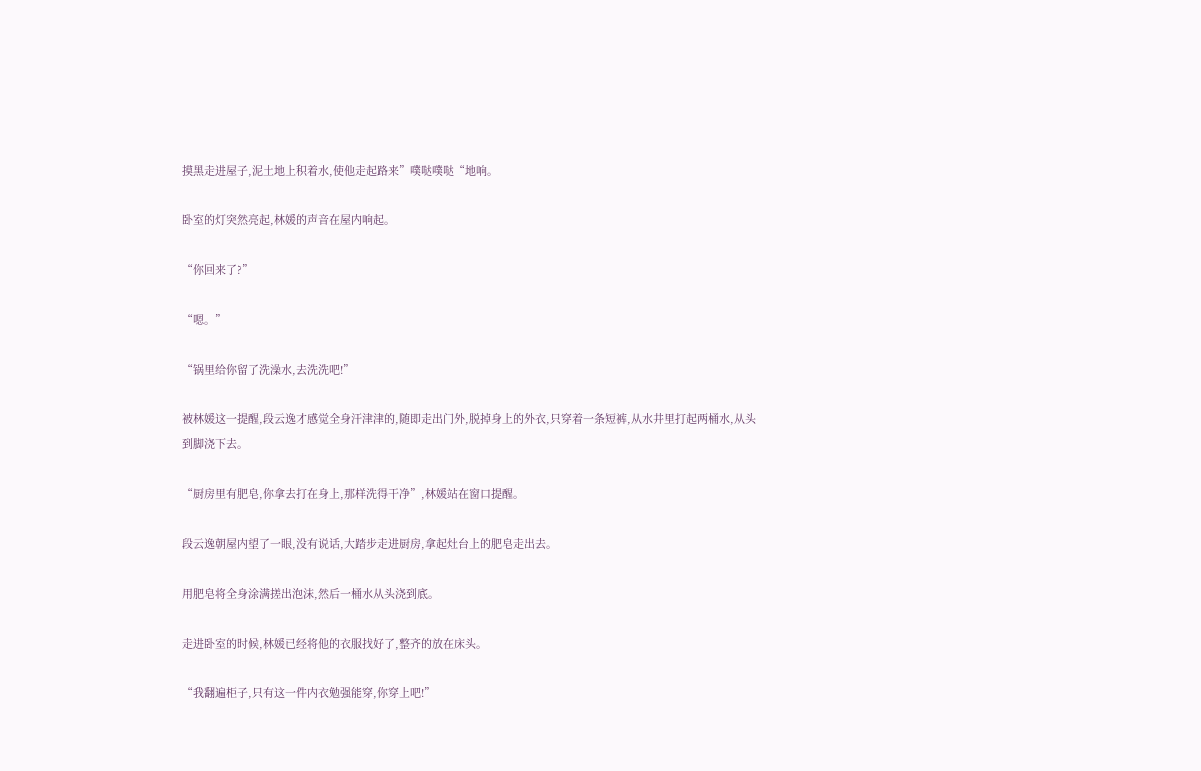摸黑走进屋子,泥土地上积着水,使他走起路来”噗哒噗哒“地响。

卧室的灯突然亮起,林媛的声音在屋内响起。

“你回来了?”

“嗯。”

“锅里给你留了洗澡水,去洗洗吧!”

被林媛这一提醒,段云逸才感觉全身汗津津的,随即走出门外,脱掉身上的外衣,只穿着一条短裤,从水井里打起两桶水,从头到脚浇下去。

“厨房里有肥皂,你拿去打在身上,那样洗得干净”,林媛站在窗口提醒。

段云逸朝屋内望了一眼,没有说话,大踏步走进厨房,拿起灶台上的肥皂走出去。

用肥皂将全身涂满搓出泡沫,然后一桶水从头浇到底。

走进卧室的时候,林媛已经将他的衣服找好了,整齐的放在床头。

“我翻遍柜子,只有这一件内衣勉强能穿,你穿上吧!”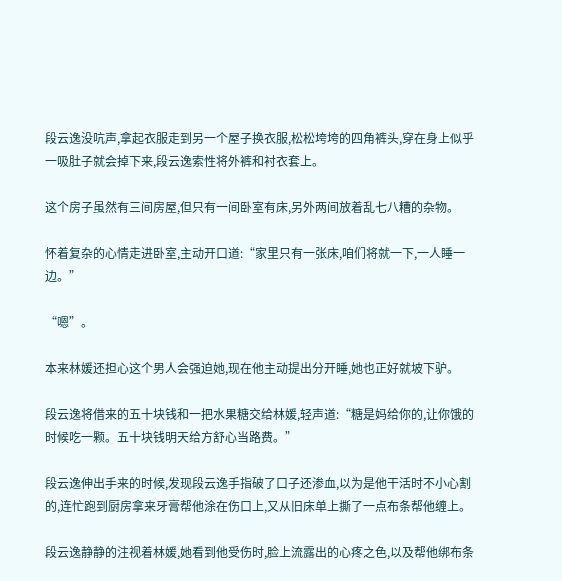段云逸没吭声,拿起衣服走到另一个屋子换衣服,松松垮垮的四角裤头,穿在身上似乎一吸肚子就会掉下来,段云逸索性将外裤和衬衣套上。

这个房子虽然有三间房屋,但只有一间卧室有床,另外两间放着乱七八糟的杂物。

怀着复杂的心情走进卧室,主动开口道:“家里只有一张床,咱们将就一下,一人睡一边。”

“嗯”。

本来林媛还担心这个男人会强迫她,现在他主动提出分开睡,她也正好就坡下驴。

段云逸将借来的五十块钱和一把水果糖交给林媛,轻声道:“糖是妈给你的,让你饿的时候吃一颗。五十块钱明天给方舒心当路费。”

段云逸伸出手来的时候,发现段云逸手指破了口子还渗血,以为是他干活时不小心割的,连忙跑到厨房拿来牙膏帮他涂在伤口上,又从旧床单上撕了一点布条帮他缠上。

段云逸静静的注视着林媛,她看到他受伤时,脸上流露出的心疼之色,以及帮他绑布条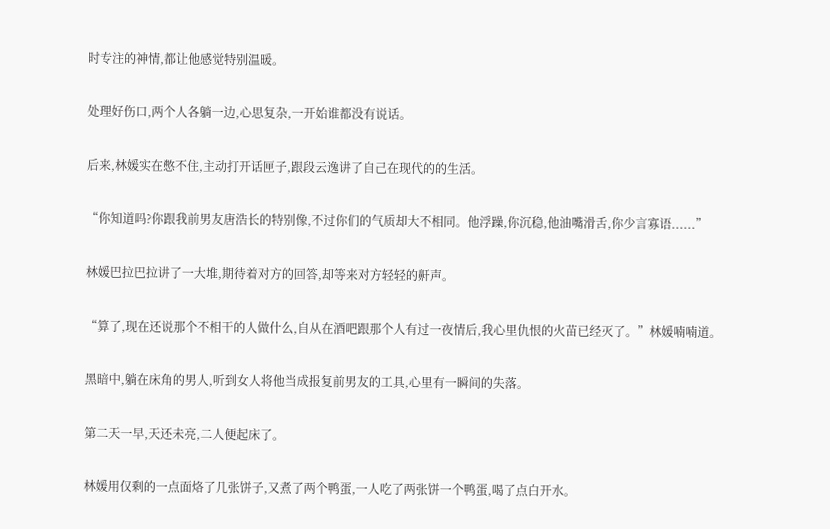时专注的神情,都让他感觉特别温暖。

处理好伤口,两个人各躺一边,心思复杂,一开始谁都没有说话。

后来,林媛实在憋不住,主动打开话匣子,跟段云逸讲了自己在现代的的生活。

“你知道吗?你跟我前男友唐浩长的特别像,不过你们的气质却大不相同。他浮躁,你沉稳,他油嘴滑舌,你少言寡语......”

林媛巴拉巴拉讲了一大堆,期待着对方的回答,却等来对方轻轻的鼾声。

“算了,现在还说那个不相干的人做什么,自从在酒吧跟那个人有过一夜情后,我心里仇恨的火苗已经灭了。”林媛喃喃道。

黑暗中,躺在床角的男人,听到女人将他当成报复前男友的工具,心里有一瞬间的失落。

第二天一早,天还未亮,二人便起床了。

林媛用仅剩的一点面烙了几张饼子,又煮了两个鸭蛋,一人吃了两张饼一个鸭蛋,喝了点白开水。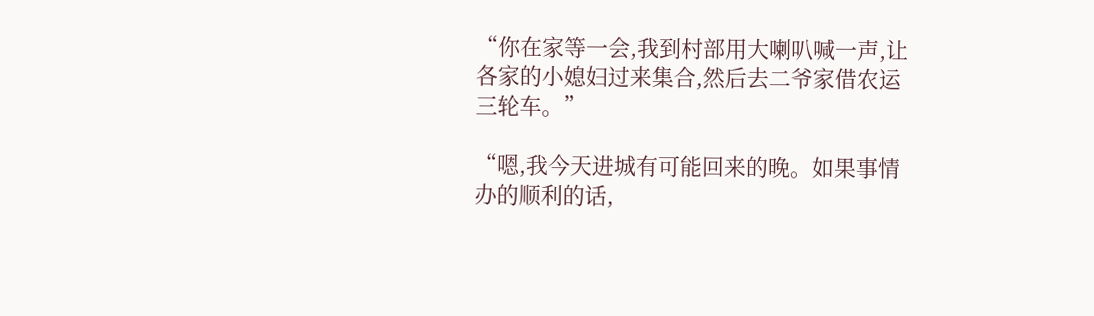“你在家等一会,我到村部用大喇叭喊一声,让各家的小媳妇过来集合,然后去二爷家借农运三轮车。”

“嗯,我今天进城有可能回来的晚。如果事情办的顺利的话,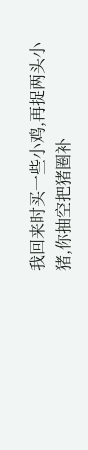我回来时买一些小鸡,再捉两头小猪,你抽空把猪圈补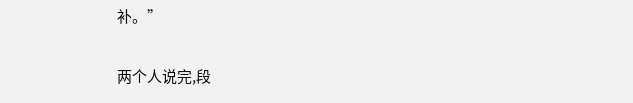补。”

两个人说完,段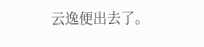云逸便出去了。